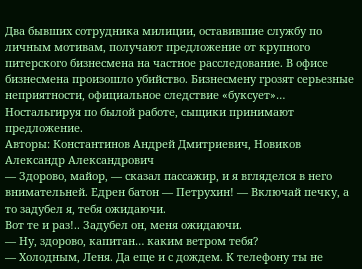Два бывших сотрудника милиции, оставившие службу по личным мотивам, получают предложение от крупного питерского бизнесмена на частное расследование. В офисе бизнесмена произошло убийство. Бизнесмену грозят серьезные неприятности, официальное следствие «буксует»… Ностальгируя по былой работе, сыщики принимают предложение.
Авторы: Константинов Андрей Дмитриевич, Новиков Александр Александрович
— Здорово, майор, — сказал пассажир, и я вгляделся в него внимательней. Едрен батон — Петрухин! — Включай печку, а то задубел я, тебя ожидаючи.
Вот те и раз!.. Задубел он, меня ожидаючи.
— Ну, здорово, капитан… каким ветром тебя?
— Холодным, Леня. Да еще и с дождем. К телефону ты не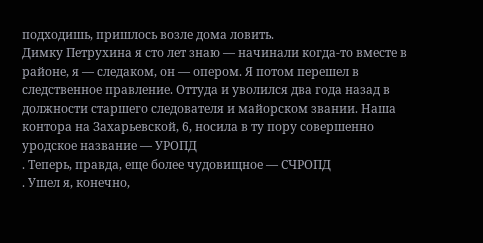подходишь, пришлось возле дома ловить.
Димку Петрухина я сто лет знаю — начинали когда-то вместе в районе, я — следаком, он — опером. Я потом перешел в следственное правление. Оттуда и уволился два года назад в должности старшего следователя и майорском звании. Наша контора на Захарьевской, 6, носила в ту пору совершенно уродское название — УРОПД
. Теперь, правда, еще более чудовищное — СЧРОПД
. Ушел я, конечно,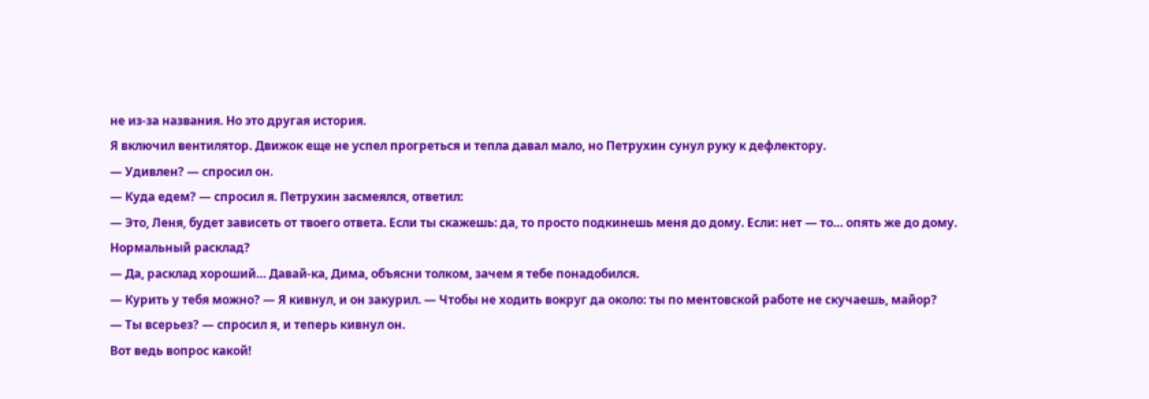не из-за названия. Но это другая история.
Я включил вентилятор. Движок еще не успел прогреться и тепла давал мало, но Петрухин сунул руку к дефлектору.
— Удивлен? — спросил он.
— Куда едем? — спросил я. Петрухин засмеялся, ответил:
— Это, Леня, будет зависеть от твоего ответа. Если ты скажешь: да, то просто подкинешь меня до дому. Если: нет — то… опять же до дому. Нормальный расклад?
— Да, расклад хороший… Давай-ка, Дима, объясни толком, зачем я тебе понадобился.
— Курить у тебя можно? — Я кивнул, и он закурил. — Чтобы не ходить вокруг да около: ты по ментовской работе не скучаешь, майор?
— Ты всерьез? — спросил я, и теперь кивнул он.
Вот ведь вопрос какой!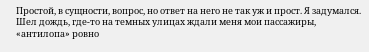Простой, в сущности, вопрос, но ответ на него не так уж и прост. Я задумался. Шел дождь, где-то на темных улицах ждали меня мои пассажиры, «антилопа» ровно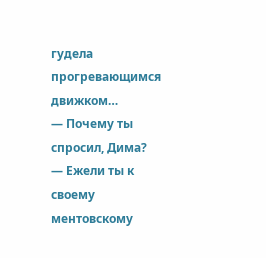гудела прогревающимся движком…
— Почему ты спросил, Дима?
— Ежели ты к своему ментовскому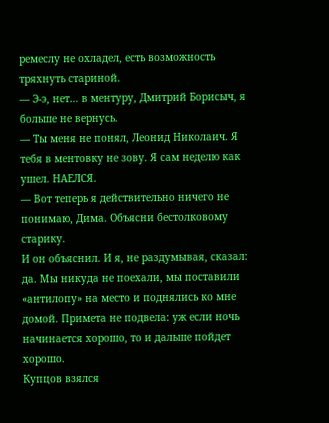ремеслу не охладел, есть возможность тряхнуть стариной.
— Э-э, нет… в ментуру, Дмитрий Борисыч, я больше не вернусь.
— Ты меня не понял, Леонид Николаич. Я тебя в ментовку не зову. Я сам неделю как ушел. НАЕЛСЯ.
— Вот теперь я действительно ничего не понимаю, Дима. Объясни бестолковому старику.
И он объяснил. И я, не раздумывая, сказал: да. Мы никуда не поехали, мы поставили «антилопу» на место и поднялись ко мне домой. Примета не подвела: уж если ночь начинается хорошо, то и дальше пойдет хорошо.
Купцов взялся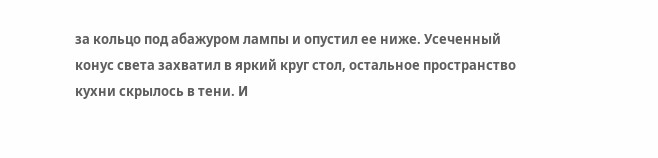за кольцо под абажуром лампы и опустил ее ниже. Усеченный конус света захватил в яркий круг стол, остальное пространство кухни скрылось в тени. И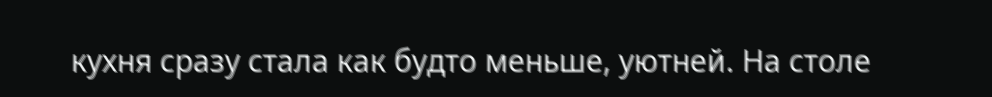кухня сразу стала как будто меньше, уютней. На столе